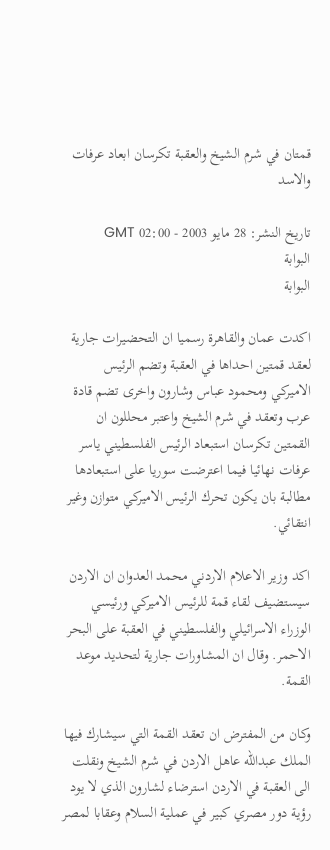قمتان في شرم الشيخ والعقبة تكرسان ابعاد عرفات والاسد

تاريخ النشر: 28 مايو 2003 - 02:00 GMT
البوابة
البوابة

اكدت عمان والقاهرة رسميا ان التحضيرات جارية لعقد قمتين احداها في العقبة وتضم الرئيس الاميركي ومحمود عباس وشارون واخرى تضم قادة عرب وتعقد في شرم الشيخ واعتبر محللون ان القمتين تكرسان استبعاد الرئيس الفلسطيني ياسر عرفات نهائيا فيما اعترضت سوريا على استبعادها مطالبة بان يكون تحرك الرئيس الاميركي متوازن وغير انتقائي.

اكد وزير الاعلام الاردني محمد العدوان ان الاردن سيستضيف لقاء قمة للرئيس الاميركي ورئيسي الوزراء الاسرائيلي والفلسطيني في العقبة على البحر الاحمر. وقال ان المشاورات جارية لتحديد موعد القمة.

وكان من المفترض ان تعقد القمة التي سيشارك فيها الملك عبدالله عاهل الاردن في شرم الشيخ ونقلت الى العقبة في الاردن استرضاء لشارون الذي لا يود رؤية دور مصري كبير في عملية السلام وعقابا لمصر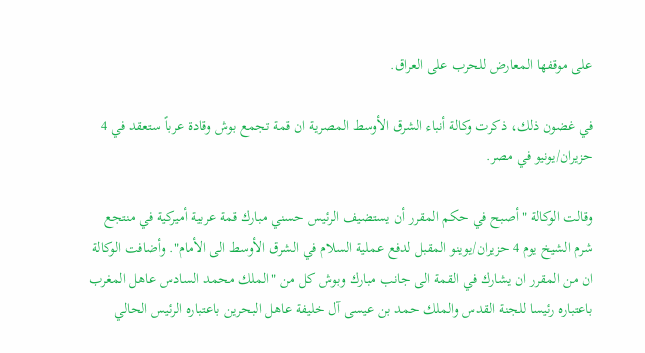على موقفها المعارض للحرب على العراق.

في غضون ذلك، ذكرت وكالة أنباء الشرق الأوسط المصرية ان قمة تجمع بوش وقادة عرباً ستعقد في 4 حزيران/يونيو في مصر.

وقالت الوكالة "أصبح في حكم المقرر أن يستضيف الرئيس حسني مبارك قمة عربية أميركية في منتجع شرم الشيخ يوم 4 حزيران/يوينو المقبل لدفع عملية السلام في الشرق الأوسط الى الأمام". وأضافت الوكالة ان من المقرر ان يشارك في القمة الى جانب مبارك وبوش كل من "الملك محمد السادس عاهل المغرب باعتباره رئيسا للجنة القدس والملك حمد بن عيسى آل خليفة عاهل البحرين باعتباره الرئيس الحالي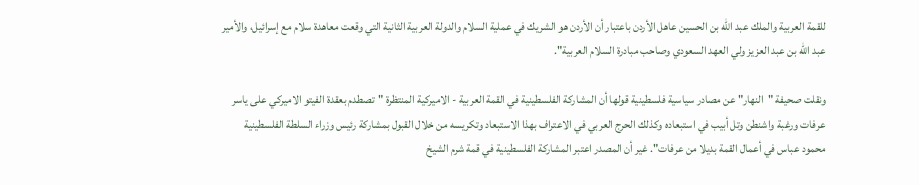للقمة العربية والملك عبد الله بن الحسين عاهل الأردن باعتبار أن الأردن هو الشريك في عملية السلام والدولة العربية الثانية التي وقعت معاهدة سلام مع إسرائيل، والأمير عبد الله بن عبد العزيز ولي العهد السعودي وصاحب مبادرة السلام العربية".

ونقلت صحيفة "النهار" عن مصادر سياسية فلسطينية قولها أن المشاركة الفلسطينية في القمة العربية - الاميركية المنتظرة "تصطدم بعقدة الفيتو الاميركي على ياسر عرفات ورغبة واشنطن وتل أبيب في استبعاده وكذلك الحرج العربي في الاعتراف بهذا الاستبعاد وتكريسه من خلال القبول بمشاركة رئيس وزراء السلطة الفلسطينية محمود عباس في أعمال القمة بديلا من عرفات". غير أن المصدر اعتبر المشاركة الفلسطينية في قمة شرم الشيخ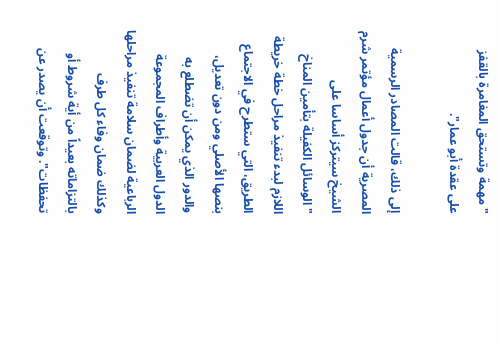"مهمة وتستحق المغامرة بالقفز على عقدة أبو عمار".

إلى ذلك، قالت المصادر الرسمية المصرية أن جدول أعمال مؤتمر شرم الشيخ سيتركز أساسا على "الوسائل الكفيلة بتأمين المناخ اللازم لبدء تنفيذ مراحل خطة خريطة الطريق، التي ستطرح في الاجتماع بنصها الأصلي ومن دون تعديل، والدور الذي يمكن أن تضطلع به الدول العربية وأطراف المجموعة الرباعية لضمان سلامة تنفيذ مراحلها وكذلك ضمان وفاء كل طرف بالتزاماته بعيداً من أية شروط أو تحفظات". وتوقعت أن يصدر عن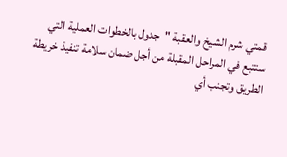قمتي شرم الشيخ والعقبة "جدول بالخطوات العملية التي ستتبع في المراحل المقبلة من أجل ضمان سلامة تنفيذ خريطة الطريق وتجنب أي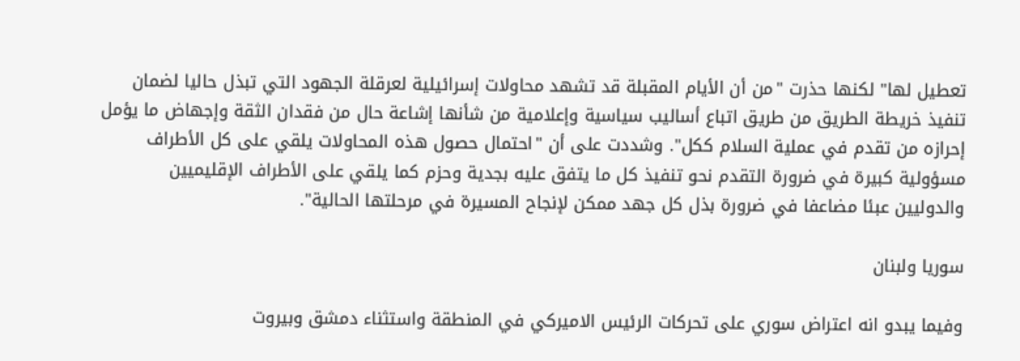تعطيل لها" لكنها حذرت "من أن الأيام المقبلة قد تشهد محاولات إسرائيلية لعرقلة الجهود التي تبذل حاليا لضمان تنفيذ خريطة الطريق من طريق اتباع أساليب سياسية وإعلامية من شأنها إشاعة حال من فقدان الثقة وإجهاض ما يؤمل إحرازه من تقدم في عملية السلام ككل". وشددت على أن "احتمال حصول هذه المحاولات يلقي على كل الأطراف مسؤولية كبيرة في ضرورة التقدم نحو تنفيذ كل ما يتفق عليه بجدية وحزم كما يلقي على الأطراف الإقليميين والدوليين عبئا مضاعفا في ضرورة بذل كل جهد ممكن لإنجاح المسيرة في مرحلتها الحالية".

سوريا ولبنان

وفيما يبدو انه اعتراض سوري على تحركات الرئيس الاميركي في المنطقة واستثناء دمشق وبيروت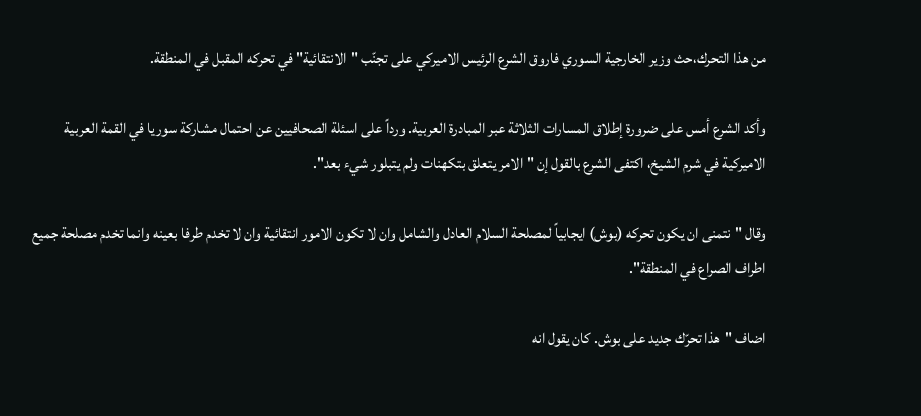من هذا التحرك،حث وزير الخارجية السوري فاروق الشرع الرئيس الاميركي على تجنّب "الانتقائية" في تحركه المقبل في المنطقة.

وأكد الشرع أمس على ضرورة إطلاق المسارات الثلاثة عبر المبادرة العربية. ورداً على اسئلة الصحافيين عن احتمال مشاركة سوريا في القمة العربية الاميركية في شرم الشيخ، اكتفى الشرع بالقول إن "الامر يتعلق بتكهنات ولم يتبلور شيء بعد".

وقال "نتمنى ان يكون تحركه (بوش) ايجابياً لمصلحة السلام العادل والشامل وان لا تكون الامور انتقائية وان لا تخدم طرفا بعينه وانما تخدم مصلحة جميع اطراف الصراع في المنطقة".

اضاف "هذا تحرّك جديد على بوش. كان يقول انه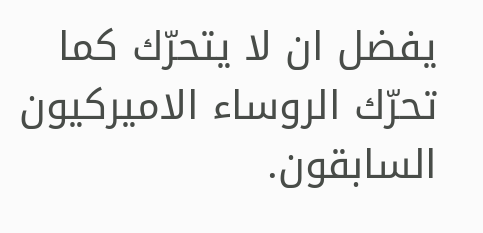يفضل ان لا يتحرّك كما تحرّك الروساء الاميركيون السابقون.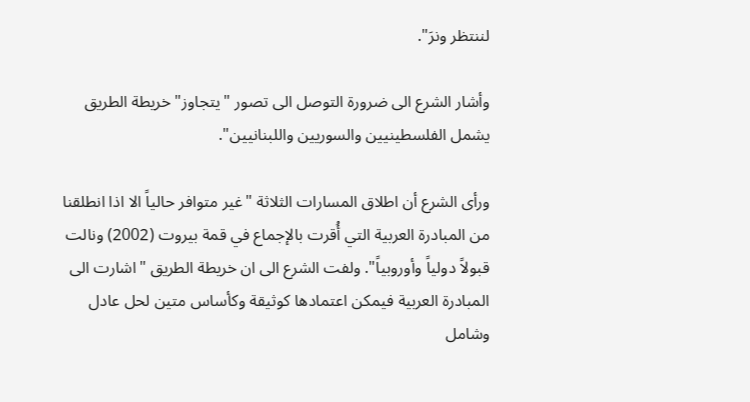لننتظر ونرَ".

وأشار الشرع الى ضرورة التوصل الى تصور "يتجاوز" خريطة الطريق يشمل الفلسطينيين والسوريين واللبنانيين".

ورأى الشرع أن اطلاق المسارات الثلاثة "غير متوافر حالياً الا اذا انطلقنا من المبادرة العربية التي أُقرت بالإجماع في قمة بيروت (2002) ونالت قبولاً دولياً وأوروبياً". ولفت الشرع الى ان خريطة الطريق "اشارت الى المبادرة العربية فيمكن اعتمادها كوثيقة وكأساس متين لحل عادل وشامل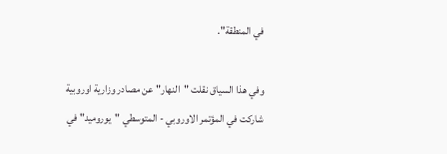في المنطقة".

وفي هذا السياق نقلت "النهار" عن مصادر وزارية اوروبية شاركت في المؤتمر الاوروبي - المتوسطي "يوروميد" في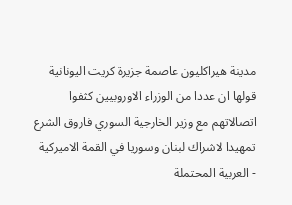مدينة هيراكليون عاصمة جزيرة كريت اليونانية قولها ان عددا من الوزراء الاوروبيين كثفوا اتصالاتهم مع وزير الخارجية السوري فاروق الشرع تمهيدا لاشراك لبنان وسوريا في القمة الاميركية - العربية المحتملة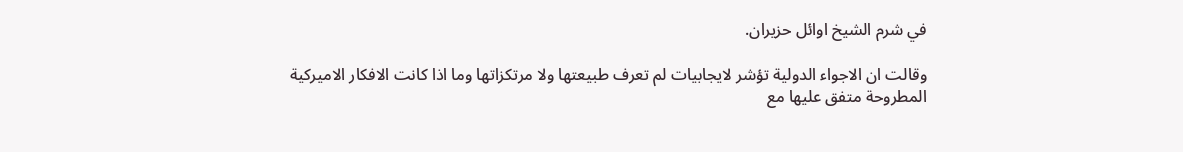في شرم الشيخ اوائل حزيران.

وقالت ان الاجواء الدولية تؤشر لايجابيات لم تعرف طبيعتها ولا مرتكزاتها وما اذا كانت الافكار الاميركية المطروحة متفق عليها مع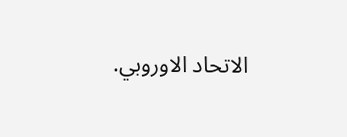الاتحاد الاوروبي.